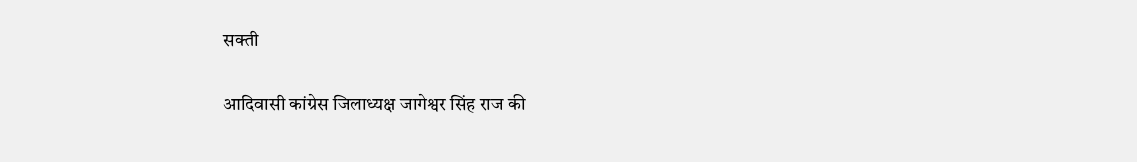सक्ती

आदिवासी कांग्रेस जिलाध्यक्ष जागेश्वर सिंह राज की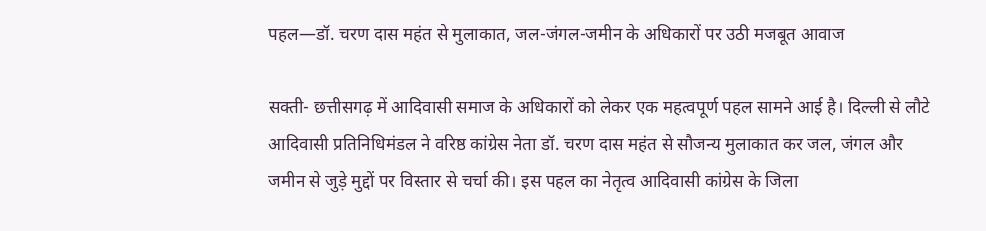पहल—डॉ. चरण दास महंत से मुलाकात, जल-जंगल-जमीन के अधिकारों पर उठी मजबूत आवाज

सक्ती- छत्तीसगढ़ में आदिवासी समाज के अधिकारों को लेकर एक महत्वपूर्ण पहल सामने आई है। दिल्ली से लौटे आदिवासी प्रतिनिधिमंडल ने वरिष्ठ कांग्रेस नेता डॉ. चरण दास महंत से सौजन्य मुलाकात कर जल, जंगल और जमीन से जुड़े मुद्दों पर विस्तार से चर्चा की। इस पहल का नेतृत्व आदिवासी कांग्रेस के जिला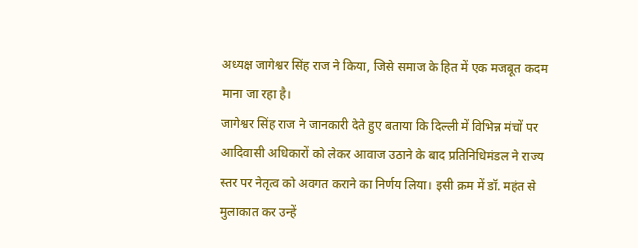अध्यक्ष जागेश्वर सिंह राज ने किया, जिसे समाज के हित में एक मजबूत कदम माना जा रहा है।
जागेश्वर सिंह राज ने जानकारी देते हुए बताया कि दिल्ली में विभिन्न मंचों पर आदिवासी अधिकारों को लेकर आवाज उठाने के बाद प्रतिनिधिमंडल ने राज्य स्तर पर नेतृत्व को अवगत कराने का निर्णय लिया। इसी क्रम में डॉ. महंत से मुलाकात कर उन्हें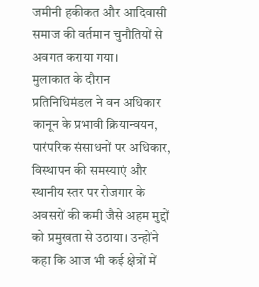जमीनी हकीकत और आदिवासी समाज की वर्तमान चुनौतियों से अवगत कराया गया।
मुलाकात के दौरान प्रतिनिधिमंडल ने वन अधिकार कानून के प्रभावी क्रियान्वयन, पारंपरिक संसाधनों पर अधिकार, विस्थापन की समस्याएं और स्थानीय स्तर पर रोजगार के अवसरों की कमी जैसे अहम मुद्दों को प्रमुखता से उठाया। उन्होंने कहा कि आज भी कई क्षेत्रों में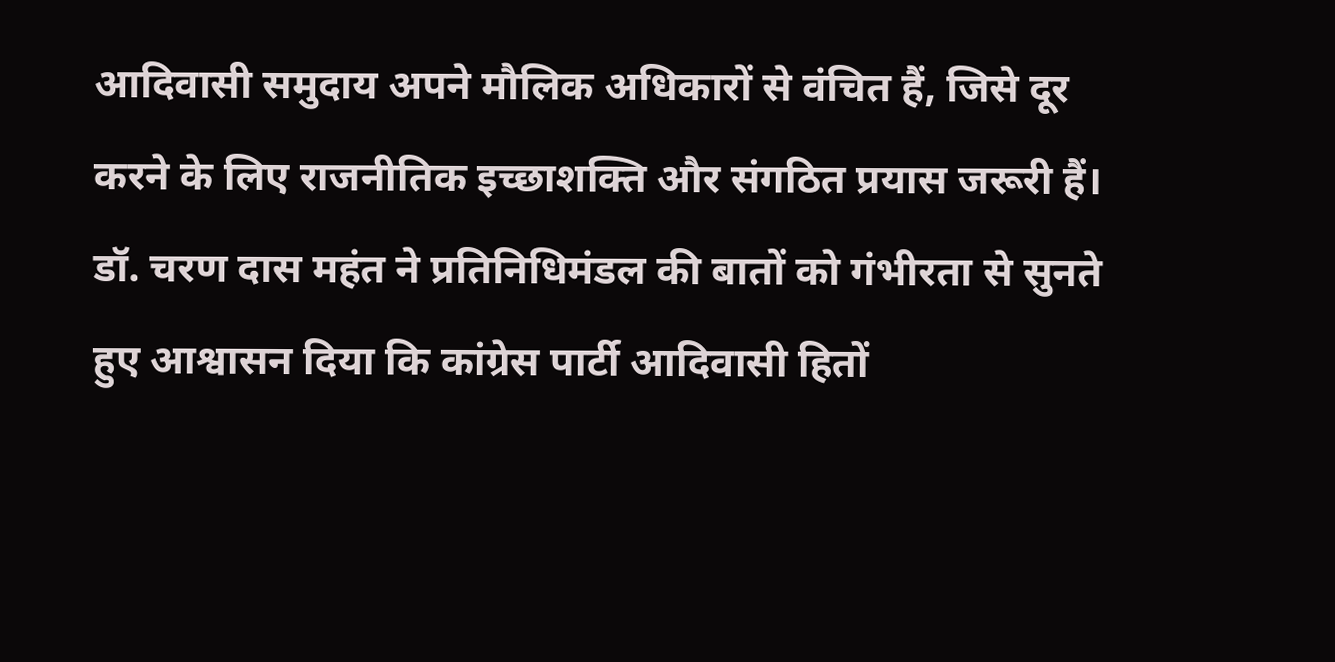आदिवासी समुदाय अपने मौलिक अधिकारों से वंचित हैं, जिसे दूर करने के लिए राजनीतिक इच्छाशक्ति और संगठित प्रयास जरूरी हैं।
डॉ. चरण दास महंत ने प्रतिनिधिमंडल की बातों को गंभीरता से सुनते हुए आश्वासन दिया कि कांग्रेस पार्टी आदिवासी हितों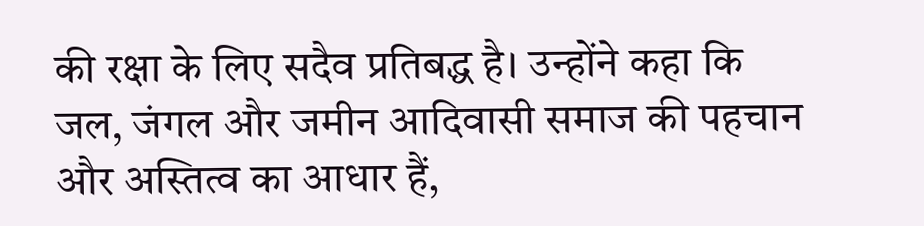की रक्षा के लिए सदैव प्रतिबद्ध है। उन्होंने कहा कि जल, जंगल और जमीन आदिवासी समाज की पहचान और अस्तित्व का आधार हैं,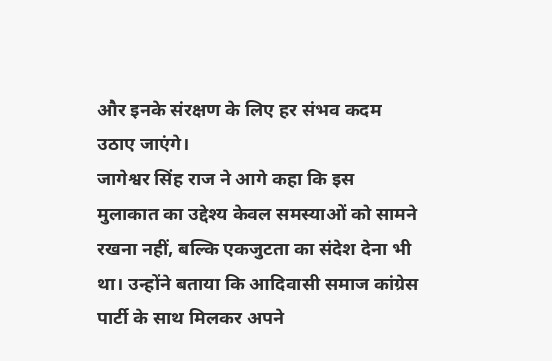और इनके संरक्षण के लिए हर संभव कदम उठाए जाएंगे।
जागेश्वर सिंह राज ने आगे कहा कि इस मुलाकात का उद्देश्य केवल समस्याओं को सामने रखना नहीं, बल्कि एकजुटता का संदेश देना भी था। उन्होंने बताया कि आदिवासी समाज कांग्रेस पार्टी के साथ मिलकर अपने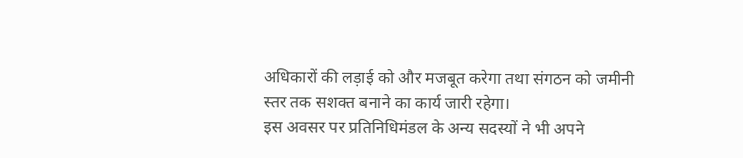अधिकारों की लड़ाई को और मजबूत करेगा तथा संगठन को जमीनी स्तर तक सशक्त बनाने का कार्य जारी रहेगा।
इस अवसर पर प्रतिनिधिमंडल के अन्य सदस्यों ने भी अपने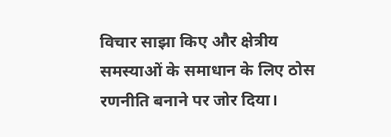विचार साझा किए और क्षेत्रीय समस्याओं के समाधान के लिए ठोस रणनीति बनाने पर जोर दिया।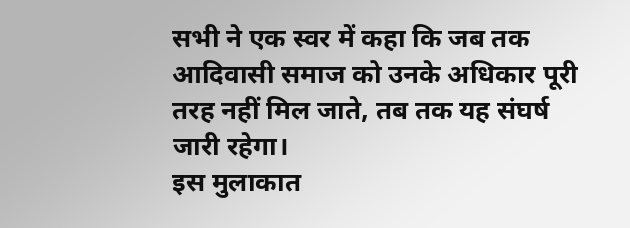सभी ने एक स्वर में कहा कि जब तक आदिवासी समाज को उनके अधिकार पूरी तरह नहीं मिल जाते, तब तक यह संघर्ष जारी रहेगा।
इस मुलाकात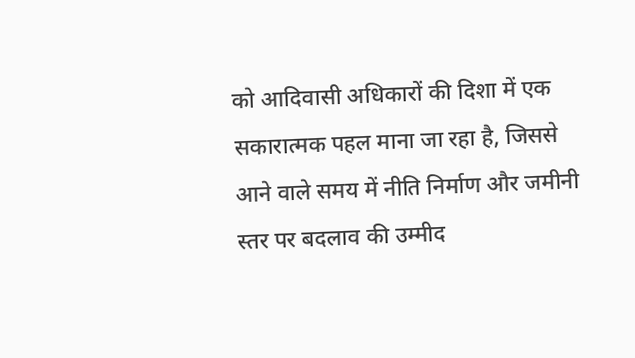को आदिवासी अधिकारों की दिशा में एक सकारात्मक पहल माना जा रहा है, जिससे आने वाले समय में नीति निर्माण और जमीनी स्तर पर बदलाव की उम्मीद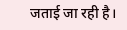जताई जा रही है।